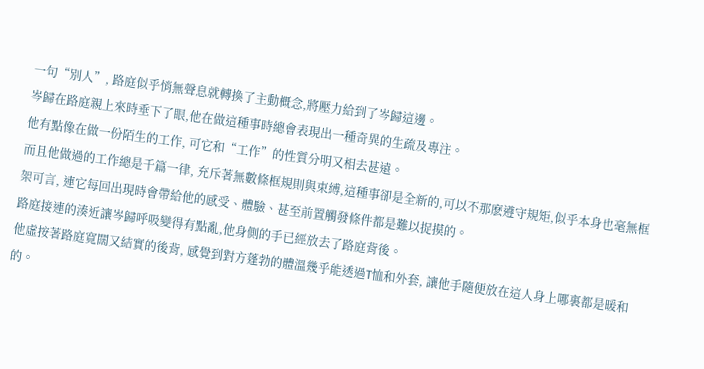一句“別人”, 路庭似乎悄無聲息就轉換了主動概念,將壓力給到了岑歸這邊。
岑歸在路庭親上來時垂下了眼,他在做這種事時總會表現出一種奇異的生疏及專注。
他有點像在做一份陌生的工作, 可它和“工作”的性質分明又相去甚遠。
而且他做過的工作總是千篇一律, 充斥著無數條框規則與束縛,這種事卻是全新的,可以不那麽遵守規矩,似乎本身也毫無框架可言, 連它每回出現時會帶給他的感受、體驗、甚至前置觸發條件都是難以捉摸的。
路庭接連的湊近讓岑歸呼吸變得有點亂,他身側的手已經放去了路庭背後。
他虛按著路庭寬闊又結實的後背, 感覺到對方蓬勃的體溫幾乎能透過T恤和外套, 讓他手隨便放在這人身上哪裏都是暖和的。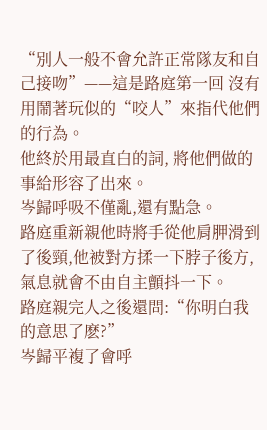“別人一般不會允許正常隊友和自己接吻”——這是路庭第一回 沒有用鬧著玩似的“咬人”來指代他們的行為。
他終於用最直白的詞, 將他們做的事給形容了出來。
岑歸呼吸不僅亂,還有點急。
路庭重新親他時將手從他肩胛滑到了後頸,他被對方揉一下脖子後方,氣息就會不由自主顫抖一下。
路庭親完人之後還問:“你明白我的意思了麽?”
岑歸平複了會呼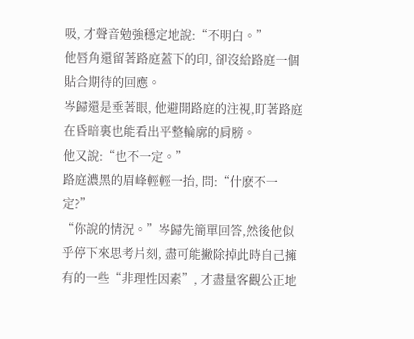吸, 才聲音勉強穩定地說:“不明白。”
他唇角還留著路庭蓋下的印, 卻沒給路庭一個貼合期待的回應。
岑歸還是垂著眼, 他避開路庭的注視,盯著路庭在昏暗裏也能看出平整輪廓的肩膀。
他又說:“也不一定。”
路庭濃黑的眉峰輕輕一抬, 問:“什麽不一定?”
“你說的情況。”岑歸先簡單回答,然後他似乎停下來思考片刻, 盡可能撇除掉此時自己擁有的一些“非理性因素”, 才盡量客觀公正地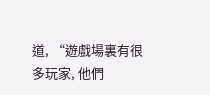道, “遊戲場裏有很多玩家, 他們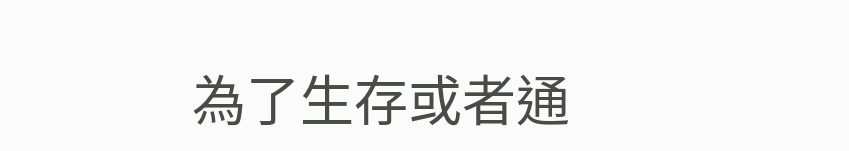為了生存或者通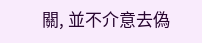關, 並不介意去偽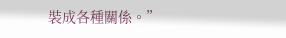裝成各種關係。”